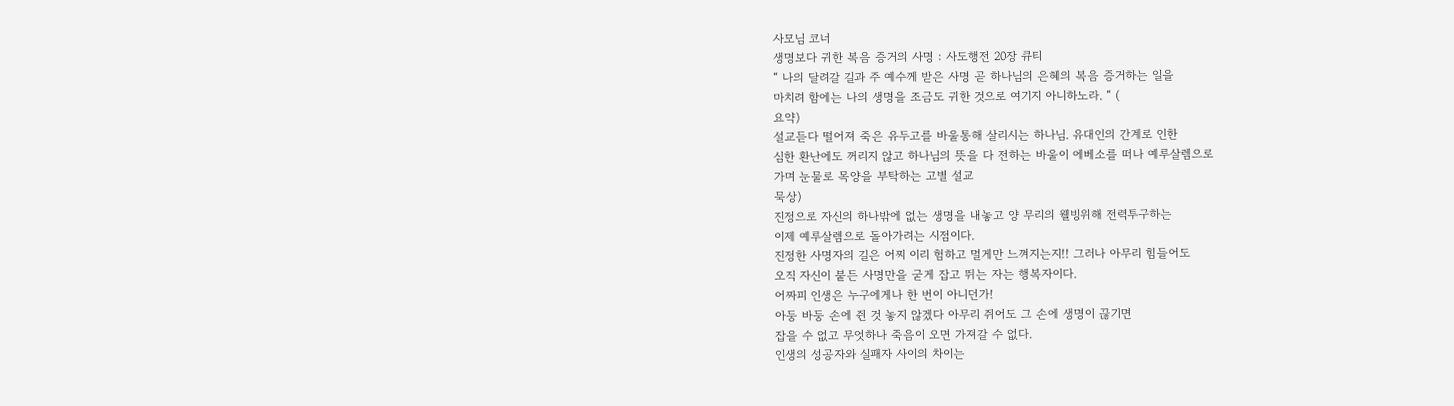사모님 코너
생명보다 귀한 복음 증거의 사명 : 사도행전 20장 큐티
“ 나의 달려갈 길과 주 예수께 받은 사명 곧 하나님의 은혜의 복음 증거하는 일을
마치려 함에는 나의 생명을 조금도 귀한 것으로 여기지 아니하노라. “ (
요약)
설교듣다 떨어져 죽은 유두고를 바울통해 살리시는 하나님. 유대인의 간계로 인한
심한 환난에도 꺼리지 않고 하나님의 뜻을 다 전하는 바울이 에베소를 떠나 예루살렘으로
가며 눈물로 목양을 부탁하는 고별 설교
묵상)
진정으로 자신의 하나밖에 없는 생명을 내놓고 양 무리의 웰빙위해 전력투구하는
이제 예루살렘으로 돌아가려는 시점이다.
진정한 사명자의 길은 어찌 이리 험하고 멀게만 느껴지는지!! 그러나 아무리 힘들어도
오직 자신이 붙든 사명만을 굳게 잡고 뛰는 자는 행복자이다.
어짜피 인생은 누구에게나 한 번이 아니던가!
아둥 바둥 손에 쥔 것 놓지 않겠다 아무리 쥐어도 그 손에 생명이 끊기면
잡을 수 없고 무엇하나 죽음이 오면 가져갈 수 없다.
인생의 성공자와 실패자 사이의 차이는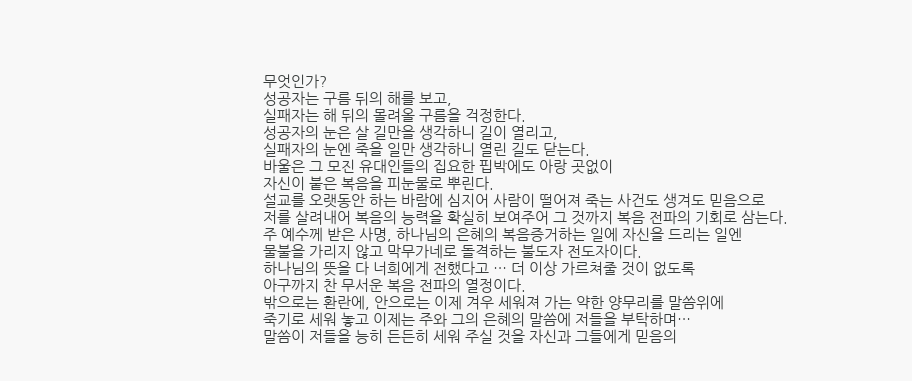무엇인가?
성공자는 구름 뒤의 해를 보고,
실패자는 해 뒤의 몰려올 구름을 걱정한다.
성공자의 눈은 살 길만을 생각하니 길이 열리고,
실패자의 눈엔 죽을 일만 생각하니 열린 길도 닫는다.
바울은 그 모진 유대인들의 집요한 핍박에도 아랑 곳없이
자신이 붙은 복음을 피눈물로 뿌린다.
설교를 오랫동안 하는 바람에 심지어 사람이 떨어져 죽는 사건도 생겨도 믿음으로
저를 살려내어 복음의 능력을 확실히 보여주어 그 것까지 복음 전파의 기회로 삼는다.
주 예수께 받은 사명, 하나님의 은혜의 복음증거하는 일에 자신을 드리는 일엔
물불을 가리지 않고 막무가네로 돌격하는 불도자 전도자이다.
하나님의 뜻을 다 너희에게 전했다고 … 더 이상 가르쳐줄 것이 없도록
아구까지 찬 무서운 복음 전파의 열정이다.
밖으로는 환란에, 안으로는 이제 겨우 세워져 가는 약한 양무리를 말씀위에
죽기로 세워 놓고 이제는 주와 그의 은혜의 말씀에 저들을 부탁하며…
말씀이 저들을 능히 든든히 세워 주실 것을 자신과 그들에게 믿음의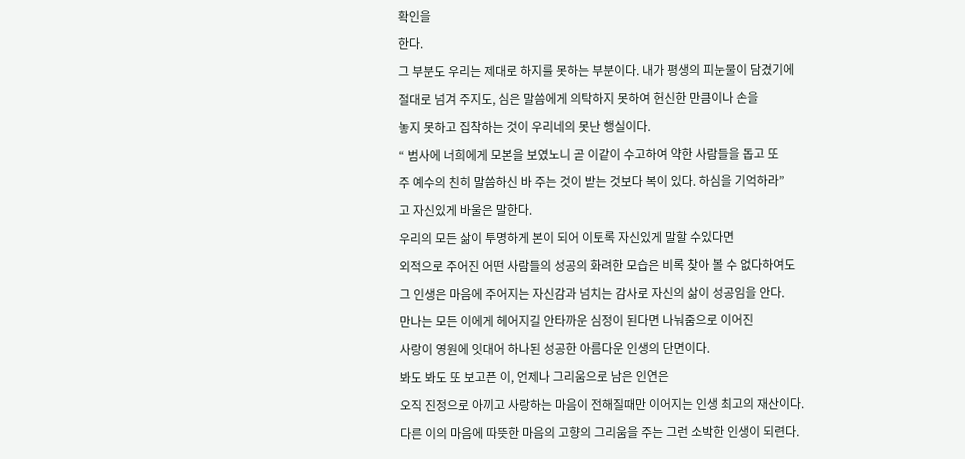확인을
한다.
그 부분도 우리는 제대로 하지를 못하는 부분이다. 내가 평생의 피눈물이 담겼기에
절대로 넘겨 주지도, 심은 말씀에게 의탁하지 못하여 헌신한 만큼이나 손을
놓지 못하고 집착하는 것이 우리네의 못난 행실이다.
“ 범사에 너희에게 모본을 보였노니 곧 이같이 수고하여 약한 사람들을 돕고 또
주 예수의 친히 말씀하신 바 주는 것이 받는 것보다 복이 있다. 하심을 기억하라”
고 자신있게 바울은 말한다.
우리의 모든 삶이 투명하게 본이 되어 이토록 자신있게 말할 수있다면
외적으로 주어진 어떤 사람들의 성공의 화려한 모습은 비록 찾아 볼 수 없다하여도
그 인생은 마음에 주어지는 자신감과 넘치는 감사로 자신의 삶이 성공임을 안다.
만나는 모든 이에게 헤어지길 안타까운 심정이 된다면 나눠줌으로 이어진
사랑이 영원에 잇대어 하나된 성공한 아름다운 인생의 단면이다.
봐도 봐도 또 보고픈 이, 언제나 그리움으로 남은 인연은
오직 진정으로 아끼고 사랑하는 마음이 전해질때만 이어지는 인생 최고의 재산이다.
다른 이의 마음에 따뜻한 마음의 고향의 그리움을 주는 그런 소박한 인생이 되련다.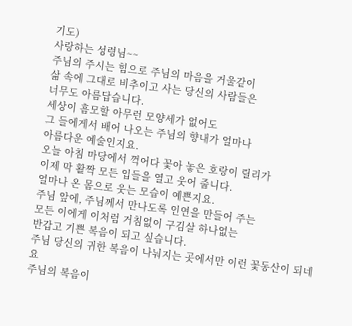기도)
사랑하는 성령님~~
주님의 주시는 힘으로 주님의 마음을 거울같이
삶 속에 그대로 비추이고 사는 당신의 사람들은
너무도 아름답습니다.
세상이 흠모할 아무런 모양세가 없어도
그 들에게서 배어 나오는 주님의 향내가 얼마나
아름다운 예술인지요.
오늘 아침 마당에서 꺽어다 꽃아 놓은 호랑이 릴리가
이제 막 활짝 모든 입들을 열고 웃어 줍니다.
얼마나 온 몸으로 웃는 모습이 예쁜지요.
주님 앞에, 주님께서 만나도록 인연을 만들어 주는
모든 이에게 이처럼 거침없이 구김살 하나없는
반갑고 기쁜 복음이 되고 싶습니다.
주님 당신의 귀한 복음이 나눠지는 곳에서만 이런 꽃동산이 되네요
주님의 복음이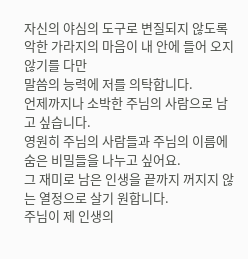자신의 야심의 도구로 변질되지 않도록
악한 가라지의 마음이 내 안에 들어 오지 않기를 다만
말씀의 능력에 저를 의탁합니다.
언제까지나 소박한 주님의 사람으로 남고 싶습니다.
영원히 주님의 사람들과 주님의 이름에 숨은 비밀들을 나누고 싶어요.
그 재미로 남은 인생을 끝까지 꺼지지 않는 열정으로 살기 원합니다.
주님이 제 인생의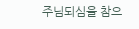주님되심을 참으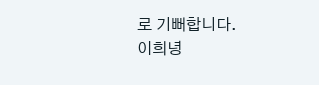로 기뻐합니다.
이희녕